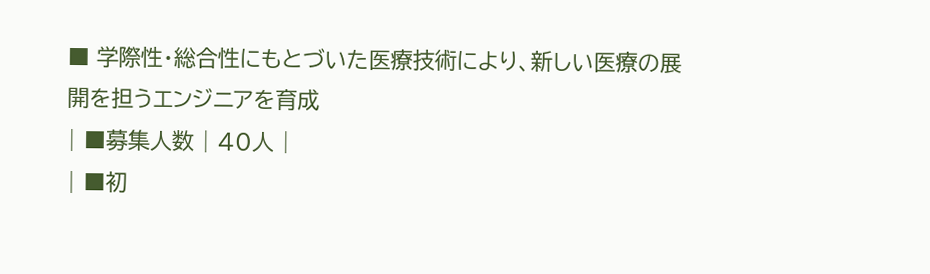■ 学際性・総合性にもとづいた医療技術により、新しい医療の展開を担うエンジニアを育成
| ■募集人数 | 40人 |
| ■初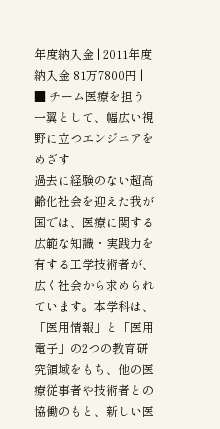年度納入金 | 2011年度納入金 81万7800円 |
■ チーム医療を担う一翼として、幅広い視野に立つエンジニアをめざす
過去に経験のない超高齢化社会を迎えた我が国では、医療に関する広範な知識・実践力を有する工学技術者が、広く社会から求められています。本学科は、「医用情報」と「医用電子」の2つの教育研究領域をもち、他の医療従事者や技術者との協働のもと、新しい医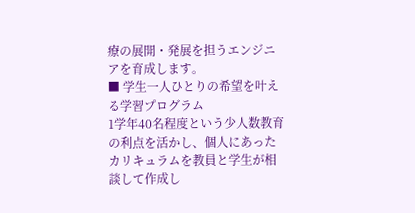療の展開・発展を担うエンジニアを育成します。
■ 学生一人ひとりの希望を叶える学習プログラム
1学年40名程度という少人数教育の利点を活かし、個人にあったカリキュラムを教員と学生が相談して作成し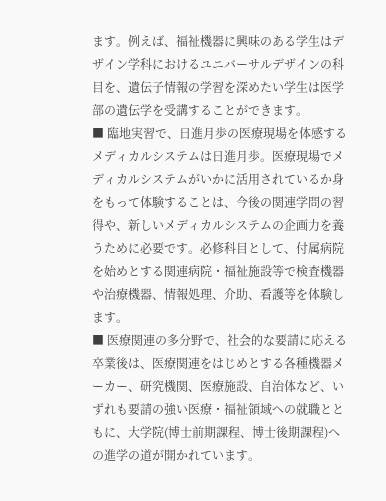ます。例えば、福祉機器に興味のある学生はデザイン学科におけるユニバーサルデザインの科目を、遺伝子情報の学習を深めたい学生は医学部の遺伝学を受講することができます。
■ 臨地実習で、日進月歩の医療現場を体感する
メディカルシステムは日進月歩。医療現場でメディカルシステムがいかに活用されているか身をもって体験することは、今後の関連学問の習得や、新しいメディカルシステムの企画力を養うために必要です。必修科目として、付属病院を始めとする関連病院・福祉施設等で検査機器や治療機器、情報処理、介助、看護等を体験します。
■ 医療関連の多分野で、社会的な要請に応える
卒業後は、医療関連をはじめとする各種機器メーカー、研究機関、医療施設、自治体など、いずれも要請の強い医療・福祉領域への就職とともに、大学院(博士前期課程、博士後期課程)への進学の道が開かれています。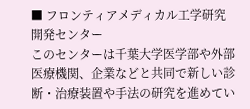■ フロンティアメディカル工学研究開発センター
このセンターは千葉大学医学部や外部医療機関、企業などと共同で新しい診断・治療装置や手法の研究を進めてい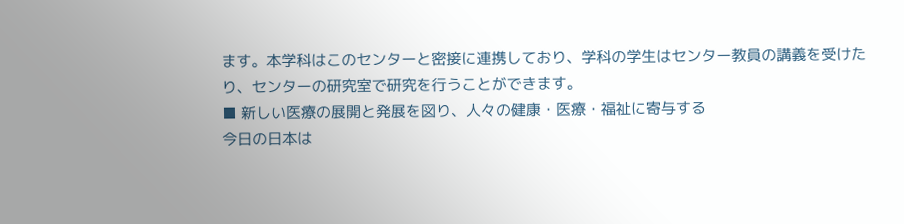ます。本学科はこのセンターと密接に連携しており、学科の学生はセンター教員の講義を受けたり、センターの研究室で研究を行うことができます。
■ 新しい医療の展開と発展を図り、人々の健康・医療・福祉に寄与する
今日の日本は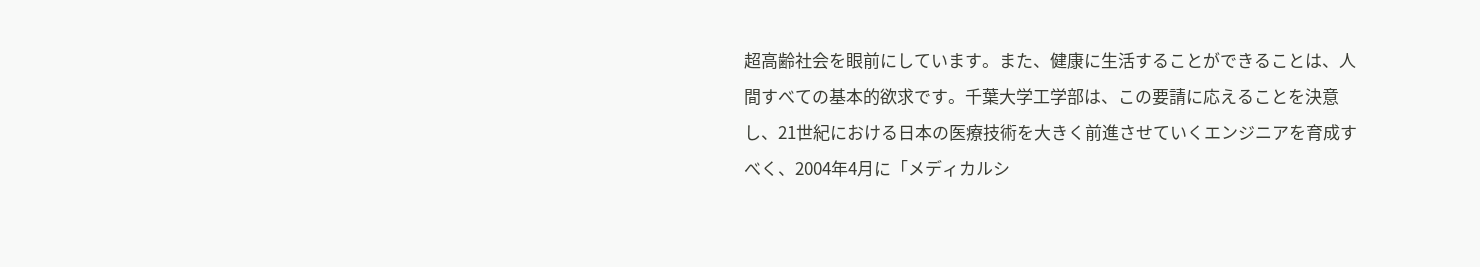超高齢社会を眼前にしています。また、健康に生活することができることは、人間すべての基本的欲求です。千葉大学工学部は、この要請に応えることを決意し、21世紀における日本の医療技術を大きく前進させていくエンジニアを育成すべく、2004年4月に「メディカルシ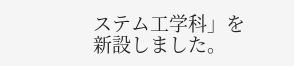ステム工学科」を新設しました。